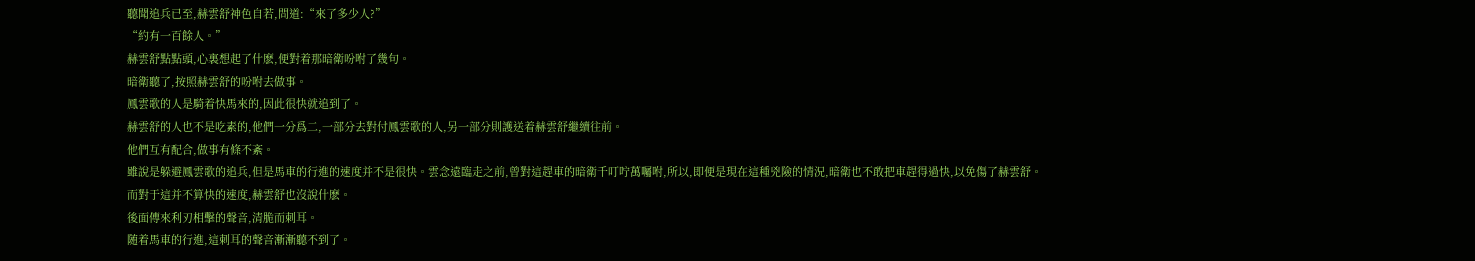聽聞追兵已至,赫雲舒神色自若,問道:“來了多少人?”
“約有一百餘人。”
赫雲舒點點頭,心裏想起了什麽,便對着那暗衛吩咐了幾句。
暗衛聽了,按照赫雲舒的吩咐去做事。
鳳雲歌的人是騎着快馬來的,因此很快就追到了。
赫雲舒的人也不是吃素的,他們一分爲二,一部分去對付鳳雲歌的人,另一部分則護送着赫雲舒繼續往前。
他們互有配合,做事有條不紊。
雖說是躲避鳳雲歌的追兵,但是馬車的行進的速度并不是很快。雲念遠臨走之前,曾對這趕車的暗衛千叮咛萬囑咐,所以,即便是現在這種兇險的情況,暗衛也不敢把車趕得過快,以免傷了赫雲舒。
而對于這并不算快的速度,赫雲舒也沒說什麽。
後面傳來利刃相擊的聲音,清脆而刺耳。
随着馬車的行進,這刺耳的聲音漸漸聽不到了。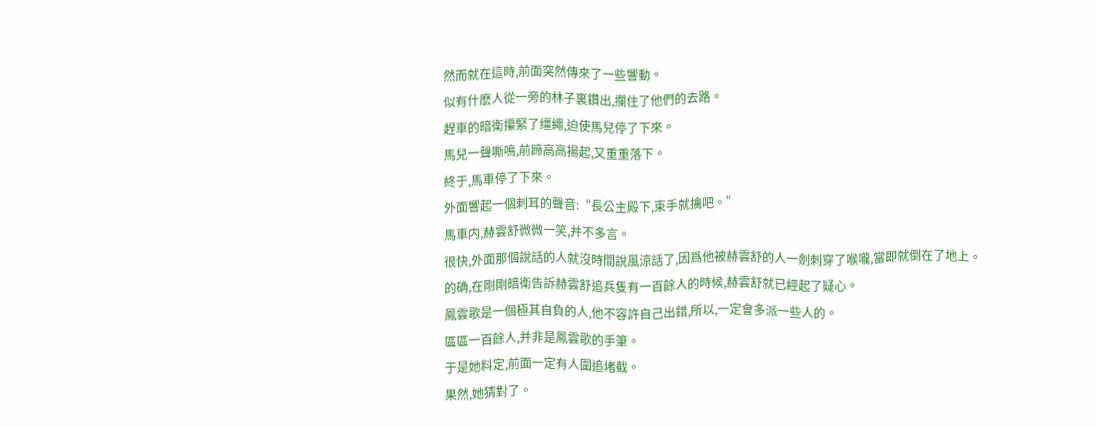然而就在這時,前面突然傳來了一些響動。
似有什麽人從一旁的林子裏鑽出,攔住了他們的去路。
趕車的暗衛攥緊了缰繩,迫使馬兒停了下來。
馬兒一聲嘶鳴,前蹄高高揚起,又重重落下。
終于,馬車停了下來。
外面響起一個刺耳的聲音:“長公主殿下,束手就擒吧。”
馬車内,赫雲舒微微一笑,并不多言。
很快,外面那個說話的人就沒時間說風涼話了,因爲他被赫雲舒的人一劍刺穿了喉嚨,當即就倒在了地上。
的确,在剛剛暗衛告訴赫雲舒追兵隻有一百餘人的時候,赫雲舒就已經起了疑心。
鳳雲歌是一個極其自負的人,他不容許自己出錯,所以,一定會多派一些人的。
區區一百餘人,并非是鳳雲歌的手筆。
于是她料定,前面一定有人圍追堵截。
果然,她猜對了。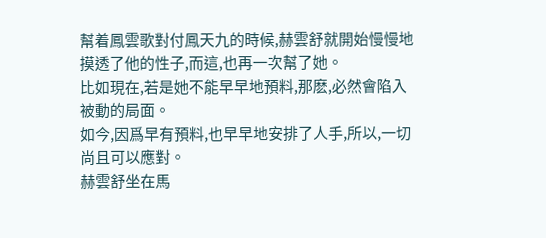幫着鳳雲歌對付鳳天九的時候,赫雲舒就開始慢慢地摸透了他的性子,而這,也再一次幫了她。
比如現在,若是她不能早早地預料,那麽,必然會陷入被動的局面。
如今,因爲早有預料,也早早地安排了人手,所以,一切尚且可以應對。
赫雲舒坐在馬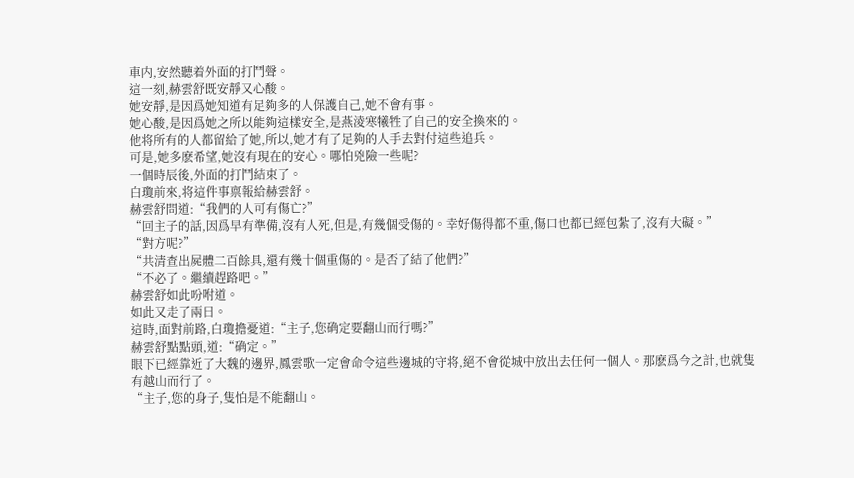車内,安然聽着外面的打鬥聲。
這一刻,赫雲舒既安靜又心酸。
她安靜,是因爲她知道有足夠多的人保護自己,她不會有事。
她心酸,是因爲她之所以能夠這樣安全,是燕淩寒犧牲了自己的安全換來的。
他将所有的人都留給了她,所以,她才有了足夠的人手去對付這些追兵。
可是,她多麽希望,她沒有現在的安心。哪怕兇險一些呢?
一個時辰後,外面的打鬥結束了。
白瓊前來,将這件事禀報給赫雲舒。
赫雲舒問道:“我們的人可有傷亡?”
“回主子的話,因爲早有準備,沒有人死,但是,有幾個受傷的。幸好傷得都不重,傷口也都已經包紮了,沒有大礙。”
“對方呢?”
“共清查出屍體二百餘具,還有幾十個重傷的。是否了結了他們?”
“不必了。繼續趕路吧。”
赫雲舒如此吩咐道。
如此又走了兩日。
這時,面對前路,白瓊擔憂道:“主子,您确定要翻山而行嗎?”
赫雲舒點點頭,道:“确定。”
眼下已經靠近了大魏的邊界,鳳雲歌一定會命令這些邊城的守将,絕不會從城中放出去任何一個人。那麽爲今之計,也就隻有越山而行了。
“主子,您的身子,隻怕是不能翻山。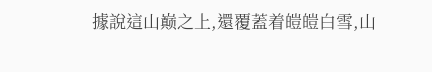據說這山巅之上,還覆蓋着皚皚白雪,山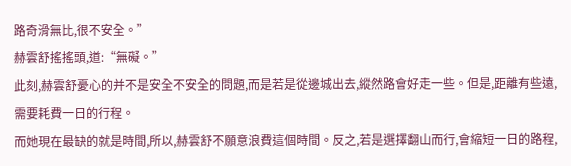路奇滑無比,很不安全。”
赫雲舒搖搖頭,道:“無礙。”
此刻,赫雲舒憂心的并不是安全不安全的問題,而是若是從邊城出去,縱然路會好走一些。但是,距離有些遠,需要耗費一日的行程。
而她現在最缺的就是時間,所以,赫雲舒不願意浪費這個時間。反之,若是選擇翻山而行,會縮短一日的路程,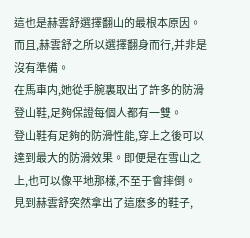這也是赫雲舒選擇翻山的最根本原因。
而且,赫雲舒之所以選擇翻身而行,并非是沒有準備。
在馬車内,她從手腕裏取出了許多的防滑登山鞋,足夠保證每個人都有一雙。
登山鞋有足夠的防滑性能,穿上之後可以達到最大的防滑效果。即便是在雪山之上,也可以像平地那樣,不至于會摔倒。
見到赫雲舒突然拿出了這麽多的鞋子,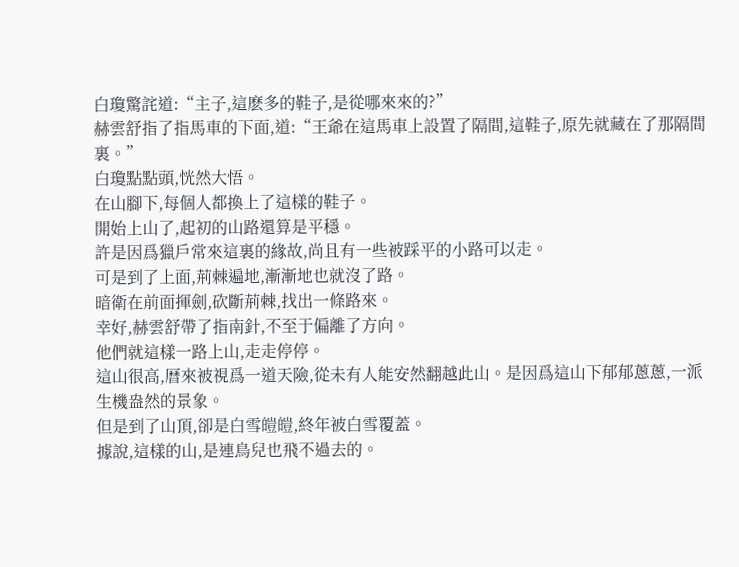白瓊驚詫道:“主子,這麽多的鞋子,是從哪來來的?”
赫雲舒指了指馬車的下面,道:“王爺在這馬車上設置了隔間,這鞋子,原先就藏在了那隔間裏。”
白瓊點點頭,恍然大悟。
在山腳下,每個人都換上了這樣的鞋子。
開始上山了,起初的山路還算是平穩。
許是因爲獵戶常來這裏的緣故,尚且有一些被踩平的小路可以走。
可是到了上面,荊棘遍地,漸漸地也就沒了路。
暗衛在前面揮劍,砍斷荊棘,找出一條路來。
幸好,赫雲舒帶了指南針,不至于偏離了方向。
他們就這樣一路上山,走走停停。
這山很高,曆來被視爲一道天險,從未有人能安然翻越此山。是因爲這山下郁郁蔥蔥,一派生機盎然的景象。
但是到了山頂,卻是白雪皚皚,終年被白雪覆蓋。
據說,這樣的山,是連鳥兒也飛不過去的。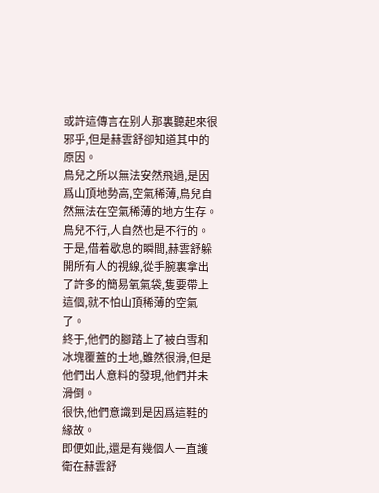或許這傳言在别人那裏聽起來很邪乎,但是赫雲舒卻知道其中的原因。
鳥兒之所以無法安然飛過,是因爲山頂地勢高,空氣稀薄,鳥兒自然無法在空氣稀薄的地方生存。
鳥兒不行,人自然也是不行的。
于是,借着歇息的瞬間,赫雲舒躲開所有人的視線,從手腕裏拿出了許多的簡易氧氣袋,隻要帶上這個,就不怕山頂稀薄的空氣了。
終于,他們的腳踏上了被白雪和冰塊覆蓋的土地,雖然很滑,但是他們出人意料的發現,他們并未滑倒。
很快,他們意識到是因爲這鞋的緣故。
即便如此,還是有幾個人一直護衛在赫雲舒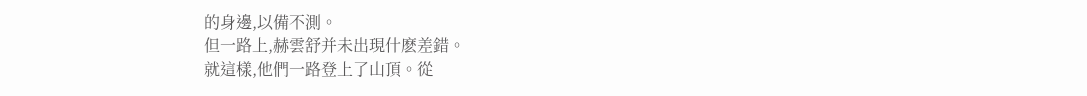的身邊,以備不測。
但一路上,赫雲舒并未出現什麽差錯。
就這樣,他們一路登上了山頂。從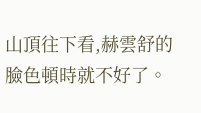山頂往下看,赫雲舒的臉色頓時就不好了。